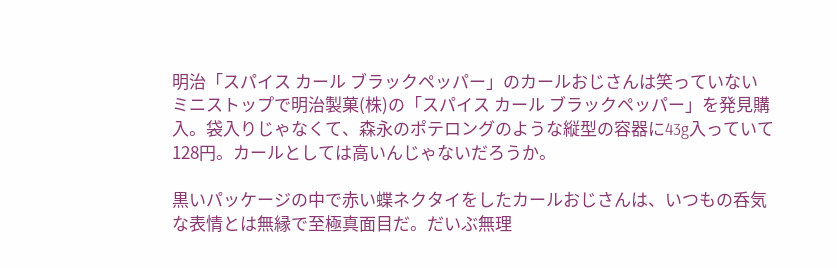明治「スパイス カール ブラックペッパー」のカールおじさんは笑っていない
ミニストップで明治製菓(株)の「スパイス カール ブラックペッパー」を発見購入。袋入りじゃなくて、森永のポテロングのような縦型の容器に43g入っていて128円。カールとしては高いんじゃないだろうか。

黒いパッケージの中で赤い蝶ネクタイをしたカールおじさんは、いつもの呑気な表情とは無縁で至極真面目だ。だいぶ無理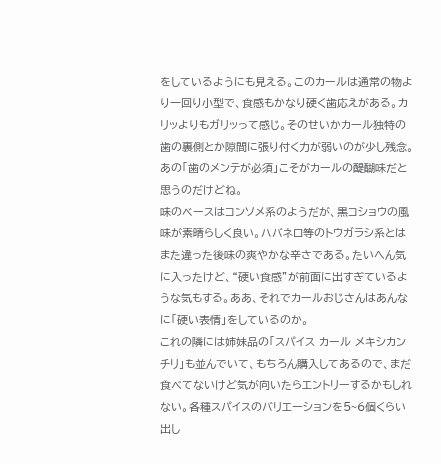をしているようにも見える。このカールは通常の物より一回り小型で、食感もかなり硬く歯応えがある。カリッよりもガリッって感じ。そのせいかカール独特の歯の裏側とか隙間に張り付く力が弱いのが少し残念。あの「歯のメンテが必須」こそがカールの醍醐味だと思うのだけどね。
味のベースはコンソメ系のようだが、黒コショウの風味が素晴らしく良い。ハバネロ等のトウガラシ系とはまた違った後味の爽やかな辛さである。たいへん気に入ったけど、“硬い食感”が前面に出すぎているような気もする。ああ、それでカールおじさんはあんなに「硬い表情」をしているのか。
これの隣には姉妹品の「スパイス カール メキシカンチリ」も並んでいて、もちろん購入してあるので、まだ食べてないけど気が向いたらエントリーするかもしれない。各種スパイスのバリエーションを5~6個くらい出し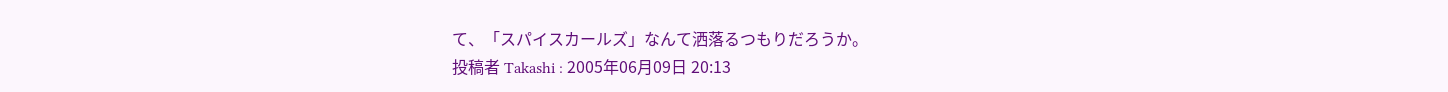て、「スパイスカールズ」なんて洒落るつもりだろうか。
投稿者 Takashi : 2005年06月09日 20:13